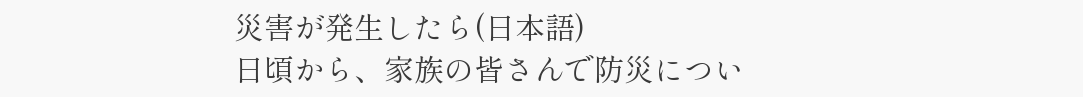災害が発生したら(日本語)
日頃から、家族の皆さんで防災につい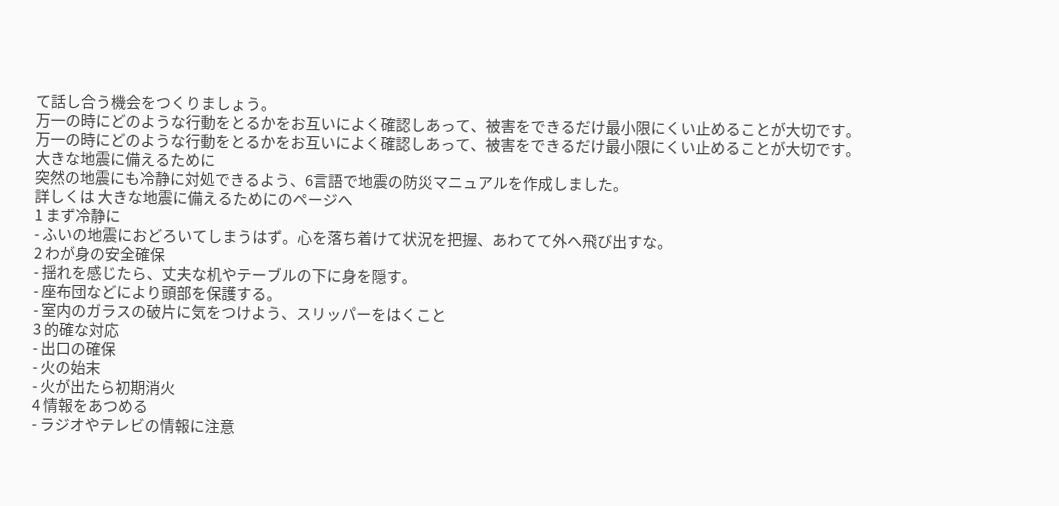て話し合う機会をつくりましょう。
万一の時にどのような行動をとるかをお互いによく確認しあって、被害をできるだけ最小限にくい止めることが大切です。
万一の時にどのような行動をとるかをお互いによく確認しあって、被害をできるだけ最小限にくい止めることが大切です。
大きな地震に備えるために
突然の地震にも冷静に対処できるよう、6言語で地震の防災マニュアルを作成しました。
詳しくは 大きな地震に備えるためにのページへ
1 まず冷静に
- ふいの地震におどろいてしまうはず。心を落ち着けて状況を把握、あわてて外へ飛び出すな。
2 わが身の安全確保
- 揺れを感じたら、丈夫な机やテーブルの下に身を隠す。
- 座布団などにより頭部を保護する。
- 室内のガラスの破片に気をつけよう、スリッパーをはくこと
3 的確な対応
- 出口の確保
- 火の始末
- 火が出たら初期消火
4 情報をあつめる
- ラジオやテレビの情報に注意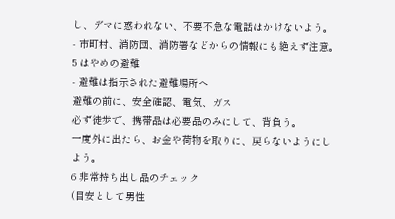し、デマに惑われない、不要不急な電話はかけないよう。
- 市町村、消防団、消防署などからの情報にも絶えず注意。
5 はやめの避難
- 避難は指示された避難場所へ
避難の前に、安全確認、電気、ガス
必ず徒歩で、携帯品は必要品のみにして、背負う。
一度外に出たら、お金や荷物を取りに、戻らないようにしよう。
6 非常持ち出し品のチェック
(目安として男性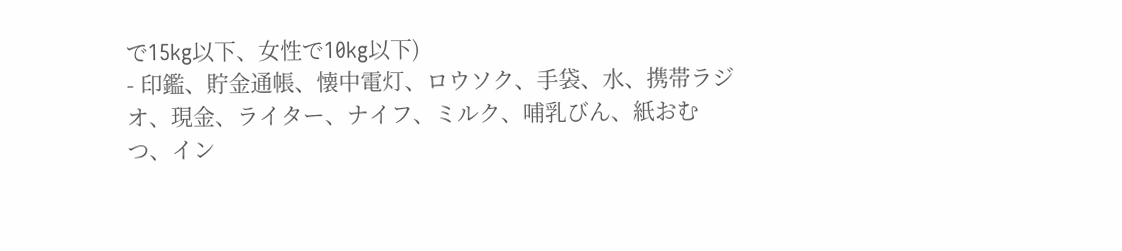で15kg以下、女性で10kg以下)
- 印鑑、貯金通帳、懐中電灯、ロウソク、手袋、水、携帯ラジオ、現金、ライター、ナイフ、ミルク、哺乳びん、紙おむつ、イン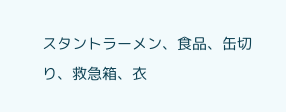スタントラーメン、食品、缶切り、救急箱、衣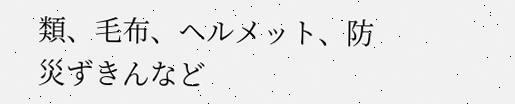類、毛布、ヘルメット、防災ずきんなど